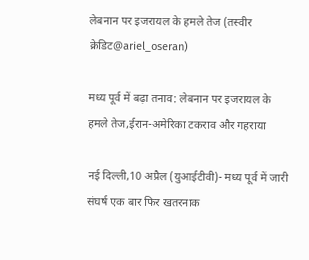लेबनान पर इजरायल के हमले तेज (तस्वीर क्रेडिट@ariel_oseran)

मध्य पूर्व में बढ़ा तनाव: लेबनान पर इजरायल के हमले तेज,ईरान-अमेरिका टकराव और गहराया

नई दिल्ली,10 अप्रैल (युआईटीवी)- मध्य पूर्व में जारी संघर्ष एक बार फिर खतरनाक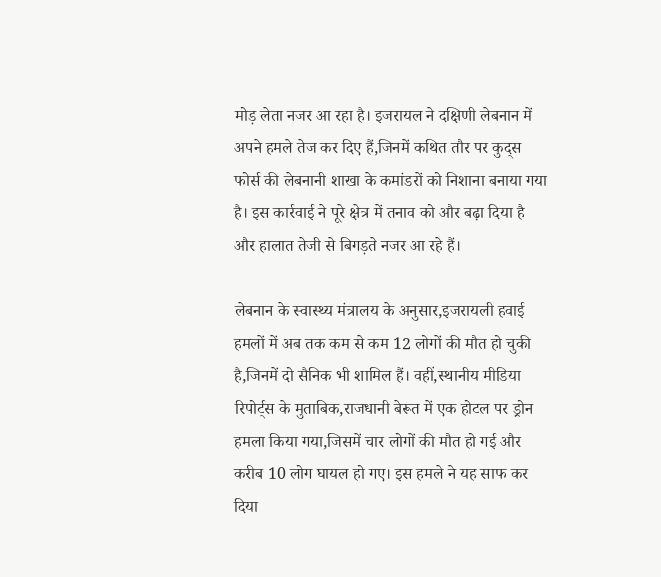मोड़ लेता नजर आ रहा है। इजरायल ने दक्षिणी लेबनान में अपने हमले तेज कर दिए हैं,जिनमें कथित तौर पर कुद्स फोर्स की लेबनानी शाखा के कमांडरों को निशाना बनाया गया है। इस कार्रवाई ने पूरे क्षेत्र में तनाव को और बढ़ा दिया है और हालात तेजी से बिगड़ते नजर आ रहे हैं।

लेबनान के स्वास्थ्य मंत्रालय के अनुसार,इजरायली हवाई हमलों में अब तक कम से कम 12 लोगों की मौत हो चुकी है,जिनमें दो सैनिक भी शामिल हैं। वहीं,स्थानीय मीडिया रिपोर्ट्स के मुताबिक,राजधानी बेरूत में एक होटल पर ड्रोन हमला किया गया,जिसमें चार लोगों की मौत हो गई और करीब 10 लोग घायल हो गए। इस हमले ने यह साफ कर दिया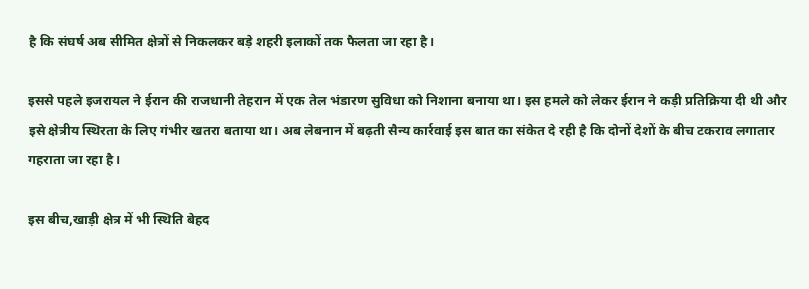है कि संघर्ष अब सीमित क्षेत्रों से निकलकर बड़े शहरी इलाकों तक फैलता जा रहा है।

इससे पहले इजरायल ने ईरान की राजधानी तेहरान में एक तेल भंडारण सुविधा को निशाना बनाया था। इस हमले को लेकर ईरान ने कड़ी प्रतिक्रिया दी थी और इसे क्षेत्रीय स्थिरता के लिए गंभीर खतरा बताया था। अब लेबनान में बढ़ती सैन्य कार्रवाई इस बात का संकेत दे रही है कि दोनों देशों के बीच टकराव लगातार गहराता जा रहा है।

इस बीच,खाड़ी क्षेत्र में भी स्थिति बेहद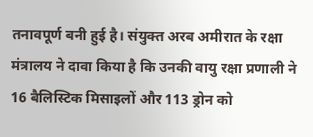तनावपूर्ण बनी हुई है। संयुक्त अरब अमीरात के रक्षा मंत्रालय ने दावा किया है कि उनकी वायु रक्षा प्रणाली ने 16 बैलिस्टिक मिसाइलों और 113 ड्रोन को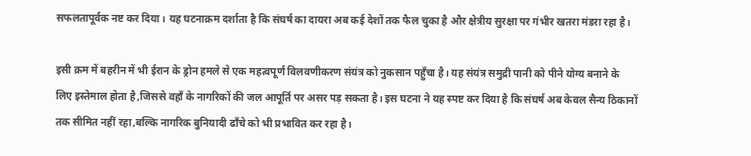सफलतापूर्वक नष्ट कर दिया। यह घटनाक्रम दर्शाता है कि संघर्ष का दायरा अब कई देशों तक फैल चुका है और क्षेत्रीय सुरक्षा पर गंभीर खतरा मंडरा रहा है।

इसी क्रम में बहरीन में भी ईरान के ड्रोन हमले से एक महत्वपूर्ण विलवणीकरण संयंत्र को नुकसान पहुँचा है। यह संयंत्र समुद्री पानी को पीने योग्य बनाने के लिए इस्तेमाल होता है,जिससे वहाँ के नागरिकों की जल आपूर्ति पर असर पड़ सकता है। इस घटना ने यह स्पष्ट कर दिया है कि संघर्ष अब केवल सैन्य ठिकानों तक सीमित नहीं रहा,बल्कि नागरिक बुनियादी ढाँचे को भी प्रभावित कर रहा है।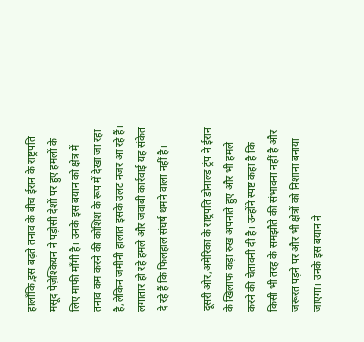हालाँकि,इस बढ़ते तनाव के बीच ईरान के राष्ट्रपति मसूद पेज़ेश्कियन ने पड़ोसी देशों पर हुए हमलों के लिए माफी माँगी है। उनके इस बयान को क्षेत्र में तनाव कम करने की कोशिश के रूप में देखा जा रहा है,लेकिन जमीनी हालात इसके उलट नजर आ रहे हैं। लगातार हो रहे हमले और जवाबी कार्रवाई यह संकेत दे रहे हैं कि फिलहाल संघर्ष थमने वाला नहीं है।

दूसरी ओर,अमेरिका के राष्ट्रपति डोनाल्ड ट्रंप ने ईरान के खिलाफ कड़ा रुख अपनाते हुए और भी हमले करने की चेतावनी दी है। उन्होंने स्पष्ट कहा है कि किसी भी तरह के समझौते की संभावना नहीं है और जरूरत पड़ने पर और भी क्षेत्रों को निशाना बनाया जाएगा। उनके इस बयान ने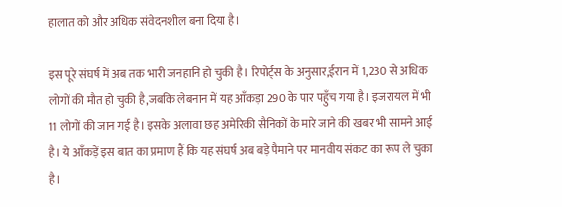हालात को और अधिक संवेदनशील बना दिया है।

इस पूरे संघर्ष में अब तक भारी जनहानि हो चुकी है। रिपोर्ट्स के अनुसार,ईरान में 1,230 से अधिक लोगों की मौत हो चुकी है,जबकि लेबनान में यह आँकड़ा 290 के पार पहुँच गया है। इजरायल में भी 11 लोगों की जान गई है। इसके अलावा छह अमेरिकी सैनिकों के मारे जाने की खबर भी सामने आई है। ये आँकड़ें इस बात का प्रमाण हैं कि यह संघर्ष अब बड़े पैमाने पर मानवीय संकट का रूप ले चुका है।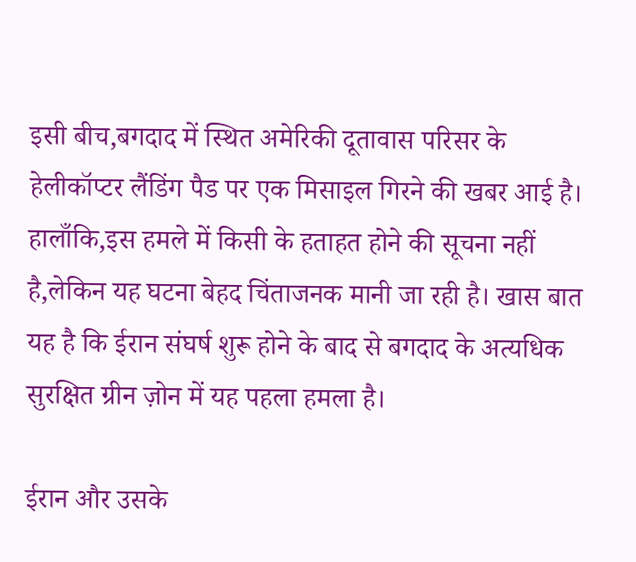इसी बीच,बगदाद में स्थित अमेरिकी दूतावास परिसर के हेलीकॉप्टर लैंडिंग पैड पर एक मिसाइल गिरने की खबर आई है। हालाँकि,इस हमले में किसी के हताहत होने की सूचना नहीं है,लेकिन यह घटना बेहद चिंताजनक मानी जा रही है। खास बात यह है कि ईरान संघर्ष शुरू होने के बाद से बगदाद के अत्यधिक सुरक्षित ग्रीन ज़ोन में यह पहला हमला है।

ईरान और उसके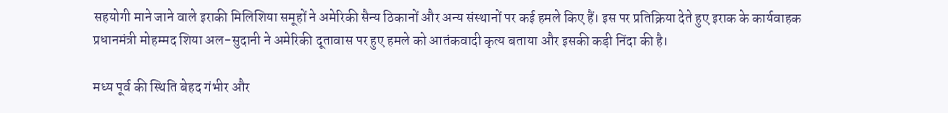सहयोगी माने जाने वाले इराकी मिलिशिया समूहों ने अमेरिकी सैन्य ठिकानों और अन्य संस्थानों पर कई हमले किए हैं। इस पर प्रतिक्रिया देते हुए इराक के कार्यवाहक प्रधानमंत्री मोहम्मद शिया अल-सुदानी ने अमेरिकी दूतावास पर हुए हमले को आतंकवादी कृत्य बताया और इसकी कड़ी निंदा की है।

मध्य पूर्व की स्थिति बेहद गंभीर और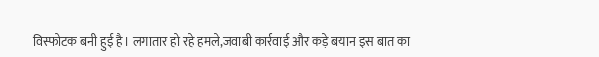विस्फोटक बनी हुई है। लगातार हो रहे हमले,जवाबी कार्रवाई और कड़े बयान इस बात का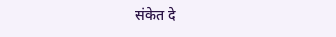संकेत दे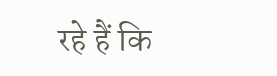रहे हैं कि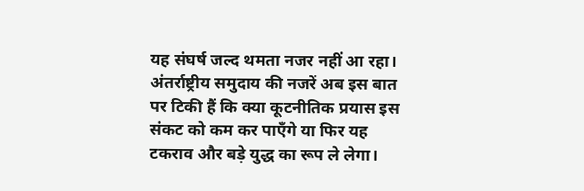यह संघर्ष जल्द थमता नजर नहीं आ रहा। अंतर्राष्ट्रीय समुदाय की नजरें अब इस बात पर टिकी हैं कि क्या कूटनीतिक प्रयास इस संकट को कम कर पाएँगे या फिर यह टकराव और बड़े युद्ध का रूप ले लेगा।